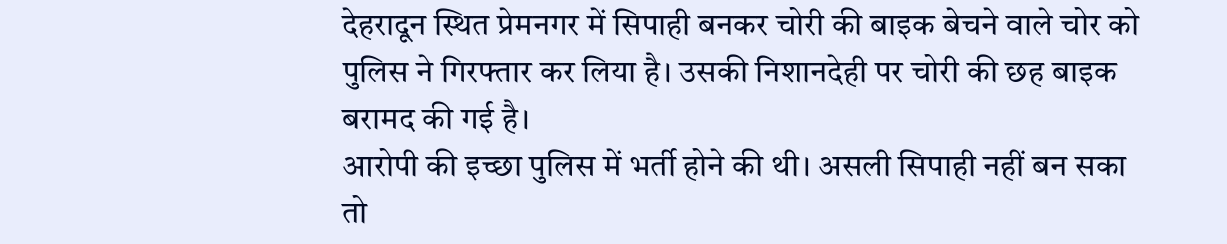देहरादून स्थित प्रेमनगर में सिपाही बनकर चोरी की बाइक बेचने वाले चोर को पुलिस ने गिरफ्तार कर लिया है। उसकी निशानदेही पर चोरी की छह बाइक बरामद की गई है।
आरोपी की इच्छा पुलिस में भर्ती होने की थी। असली सिपाही नहीं बन सका तो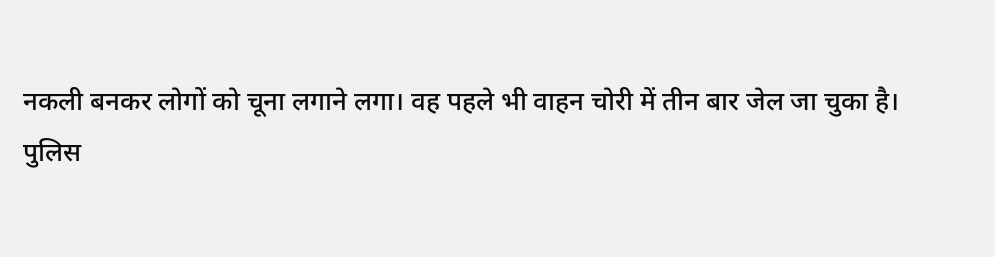नकली बनकर लोगों को चूना लगाने लगा। वह पहले भी वाहन चोरी में तीन बार जेल जा चुका है।
पुलिस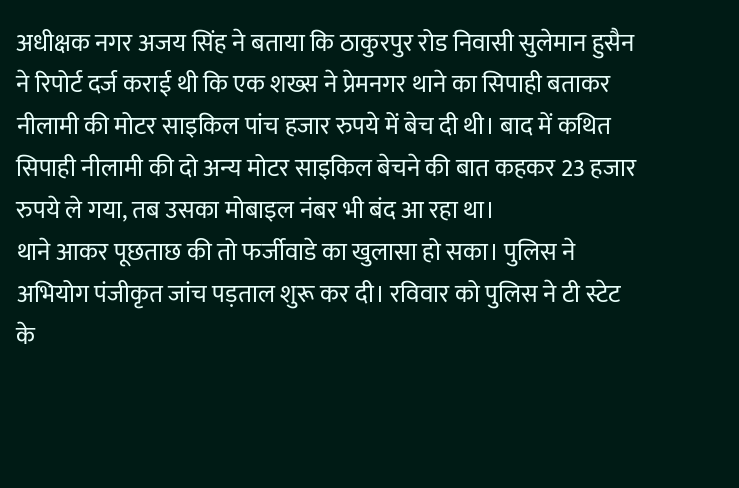अधीक्षक नगर अजय सिंह ने बताया कि ठाकुरपुर रोड निवासी सुलेमान हुसैन ने रिपोर्ट दर्ज कराई थी कि एक शख्स ने प्रेमनगर थाने का सिपाही बताकर नीलामी की मोटर साइकिल पांच हजार रुपये में बेच दी थी। बाद में कथित सिपाही नीलामी की दो अन्य मोटर साइकिल बेचने की बात कहकर 23 हजार रुपये ले गया, तब उसका मोबाइल नंबर भी बंद आ रहा था।
थाने आकर पूछताछ की तो फर्जीवाडे का खुलासा हो सका। पुलिस ने अभियोग पंजीकृत जांच पड़ताल शुरू कर दी। रविवार को पुलिस ने टी स्टेट के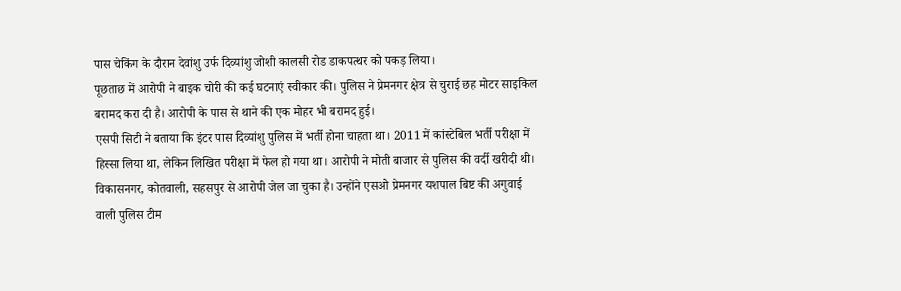पास चेकिंग के दौरान देवांशु उर्फ दिव्यांशु जोशी कालसी रोड डाकपत्थर को पकड़ लिया।
पूछताछ में आरोपी ने बाइक चोरी की कई घटनाएं स्वीकार की। पुलिस ने प्रेमनगर क्षेत्र से चुराई छह मोटर साइकिल बरामद करा दी है। आरोपी के पास से थाने की एक मोहर भी बरामद हुई।
एसपी सिटी ने बताया कि इंटर पास दिव्यांशु पुलिस में भर्ती होना चाहता था। 2011 में कांस्टेबिल भर्ती परीक्षा में हिस्सा लिया था, लेकिन लिखित परीक्षा में फेल हो गया था। आरोपी ने मोती बाजार से पुलिस की वर्दी खरीदी थी।
विकासनगर, कोतवाली, सहसपुर से आरोपी जेल जा चुका है। उन्होंने एसओ प्रेमनगर यशपाल बिष्ट की अगुवाई वाली पुलिस टीम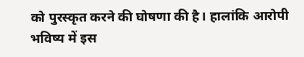को पुरस्कृत करने की घोषणा की है। हालांकि आरोपी भविष्य में इस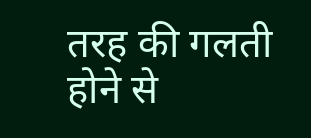तरह की गलती होने से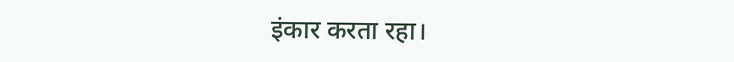इंकार करता रहा।